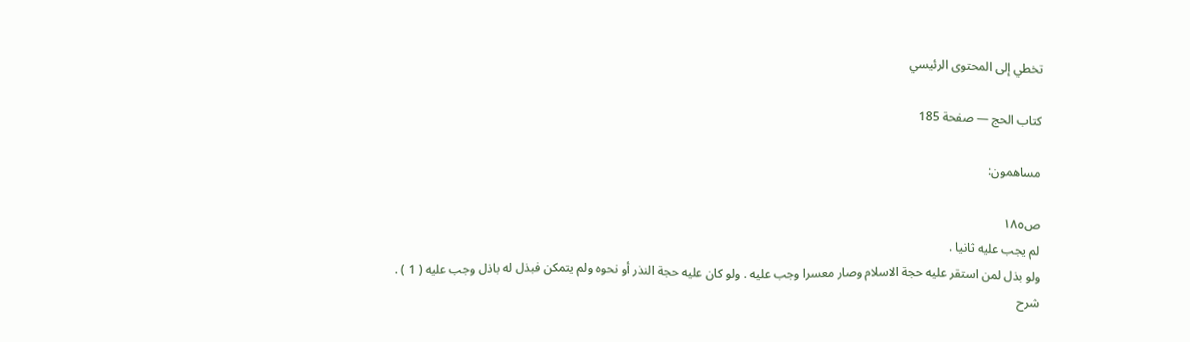تخطي إلى المحتوى الرئيسي

كتاب الحج — صفحة 185

مساهمون:

ص١٨٥
لم يجب عليه ثانيا .
ولو بذل لمن استقر عليه حجة الاسلام وصار معسرا وجب عليه . ولو كان عليه حجة النذر أو نحوه ولم يتمكن فبذل له باذل وجب عليه ( 1 ) .
شرح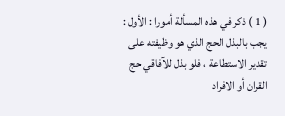( 1 ) ذكر في هذه المسألة أمورا : الأول : يجب بالبذل الحج الذي هو وظيفته على تقدير الاستطاعة ، فلو بذل للآفاقي حج القران أو الافراد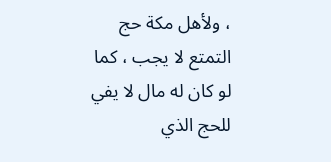، ولأهل مكة حج التمتع لا يجب ، كما لو كان له مال لا يفي للحج الذي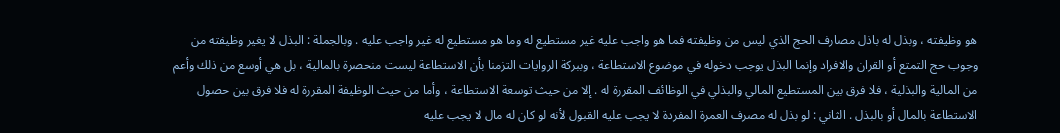هو وظيفته ، وبذل له باذل مصارف الحج الذي ليس من وظيفته فما هو واجب عليه غير مستطيع له وما هو مستطيع له غير واجب عليه . وبالجملة : البذل لا يغير وظيفته من وجوب حج التمتع أو القران والافراد وإنما البذل يوجب دخوله في موضوع الاستطاعة ، وببركة الروايات التزمنا بأن الاستطاعة ليست منحصرة بالمالية ، بل هي أوسع من ذلك وأعم من المالية والبذلية ، فلا فرق بين المستطيع المالي والبذلي في الوظائف المقررة له . إلا من حيث توسعة الاستطاعة ، وأما من حيث الوظيفة المقررة له فلا فرق بين حصول الاستطاعة بالمال أو بالبذل . الثاني : لو بذل له مصرف العمرة المفردة لا يجب عليه القبول لأنه لو كان له مال لا يجب عليه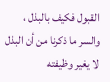القبول فكيف بالبذل ، والسر ما ذكرنا من أن البذل لا يغير وظيفته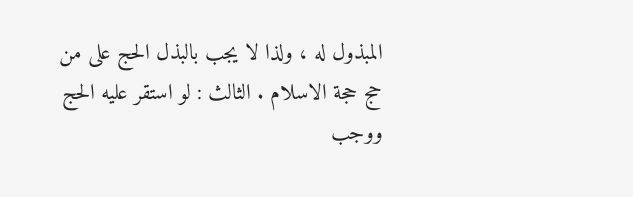المبذول له ، ولذا لا يجب بالبذل الحج على من حج حجة الاسلام . الثالث : لو استقر عليه الحج ووجب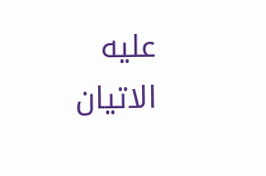عليه الاتيان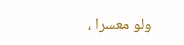ولو معسرا ،